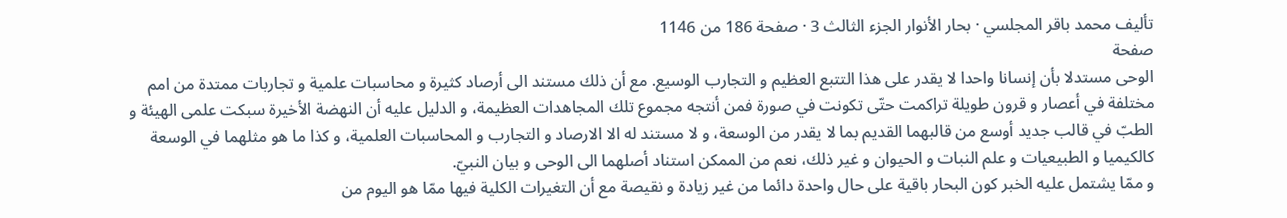تأليف محمد باقر المجلسي · بحار الأنوار الجزء الثالث 3 · صفحة 186 من 1146
صفحة
الوحى مستدلا بأن إنسانا واحدا لا يقدر على هذا التتبع العظيم و التجارب الوسيع. مع أن ذلك مستند الى أرصاد كثيرة و محاسبات علمية و تجاربات ممتدة من امم مختلفة في أعصار و قرون طويلة تراكمت حتّى تكونت في صورة فمن أنتجه مجموع تلك المجاهدات العظيمة، و الدليل عليه أن النهضة الأخيرة سبكت علمى الهيئة و الطبّ في قالب جديد أوسع من قالبهما القديم بما لا يقدر من الوسعة، و لا مستند له الا الارصاد و التجارب و المحاسبات العلمية، و كذا ما هو مثلهما في الوسعة كالكيميا و الطبيعيات و علم النبات و الحيوان و غير ذلك، نعم من الممكن استناد أصلهما الى الوحى و بيان النبيّ.
و ممّا يشتمل عليه الخبر كون البحار باقية على حال واحدة دائما من غير زيادة و نقيصة مع أن التغيرات الكلية فيها ممّا هو اليوم من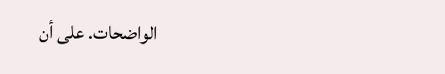الواضحات. على أن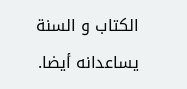الكتاب و السنة يساعدانه أيضا.